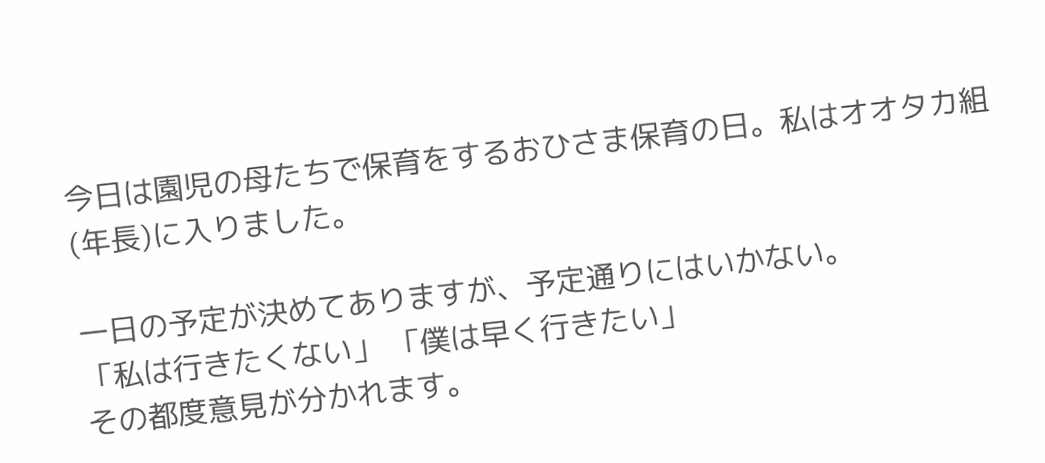今日は園児の母たちで保育をするおひさま保育の日。私はオオタカ組(年長)に入りました。

一日の予定が決めてありますが、予定通りにはいかない。
「私は行きたくない」 「僕は早く行きたい」
その都度意見が分かれます。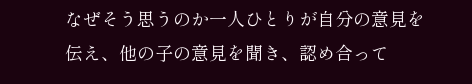なぜそう思うのか一人ひとりが自分の意見を伝え、他の子の意見を聞き、認め合って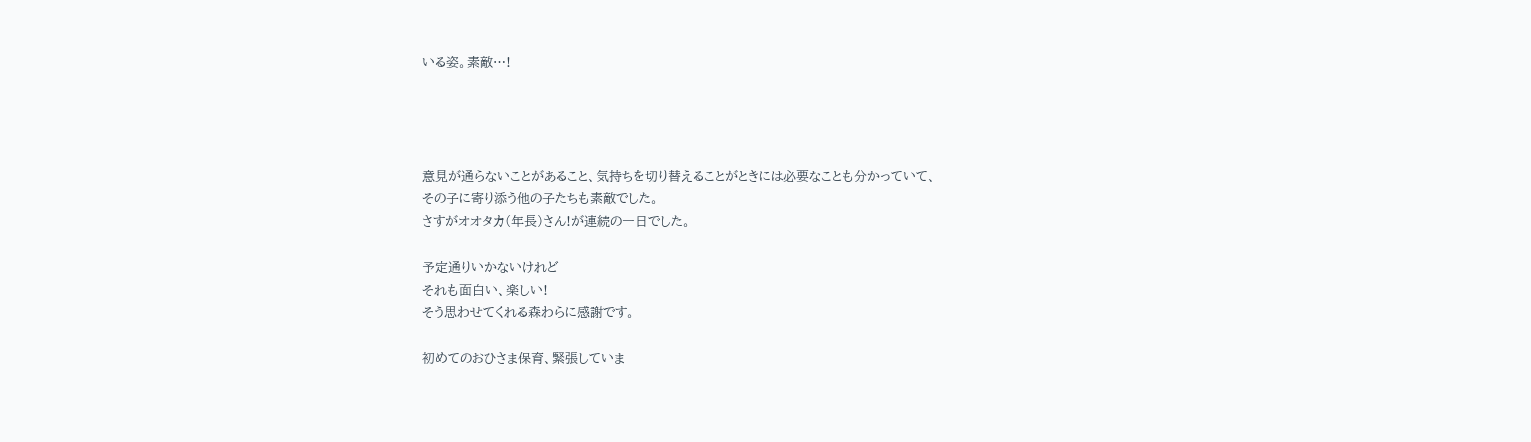いる姿。素敵…!




意見が通らないことがあること、気持ちを切り替えることがときには必要なことも分かっていて、
その子に寄り添う他の子たちも素敵でした。
さすがオオタカ(年長)さん!が連続の一日でした。

予定通りいかないけれど
それも面白い、楽しい!
そう思わせてくれる森わらに感謝です。

初めてのおひさま保育、緊張していま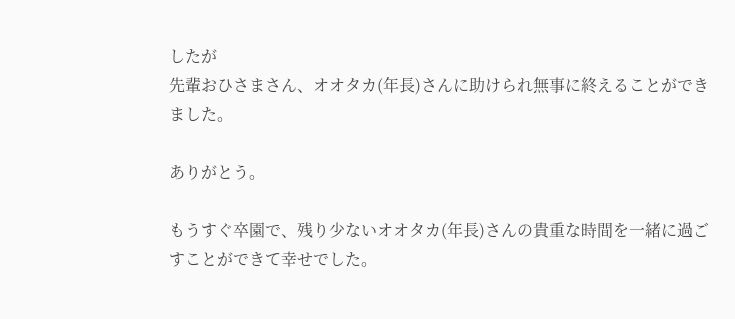したが
先輩おひさまさん、オオタカ(年長)さんに助けられ無事に終えることができました。

ありがとう。

もうすぐ卒園で、残り少ないオオタカ(年長)さんの貴重な時間を一緒に過ごすことができて幸せでした。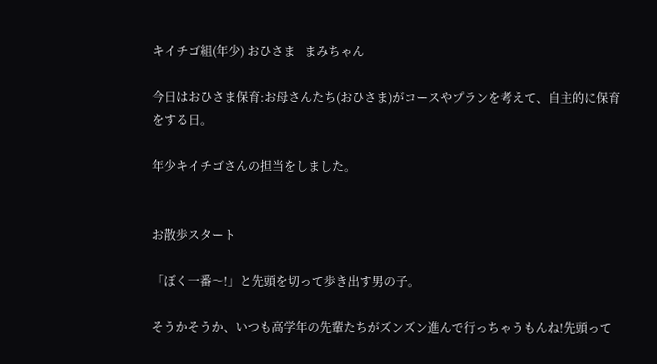キイチゴ組(年少) おひさま   まみちゃん

今日はおひさま保育:お母さんたち(おひさま)がコースやプランを考えて、自主的に保育をする日。

年少キイチゴさんの担当をしました。


お散歩スタート

「ぼく一番〜!」と先頭を切って歩き出す男の子。

そうかそうか、いつも高学年の先輩たちがズンズン進んで行っちゃうもんね!先頭って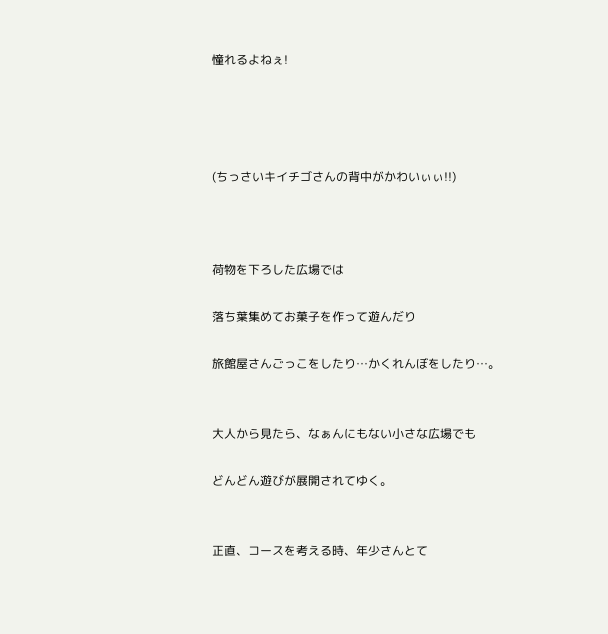憧れるよねぇ!




(ちっさいキイチゴさんの背中がかわいぃぃ!!)



荷物を下ろした広場では

落ち葉集めてお菓子を作って遊んだり

旅館屋さんごっこをしたり…かくれんぼをしたり…。


大人から見たら、なぁんにもない小さな広場でも

どんどん遊びが展開されてゆく。


正直、コースを考える時、年少さんとて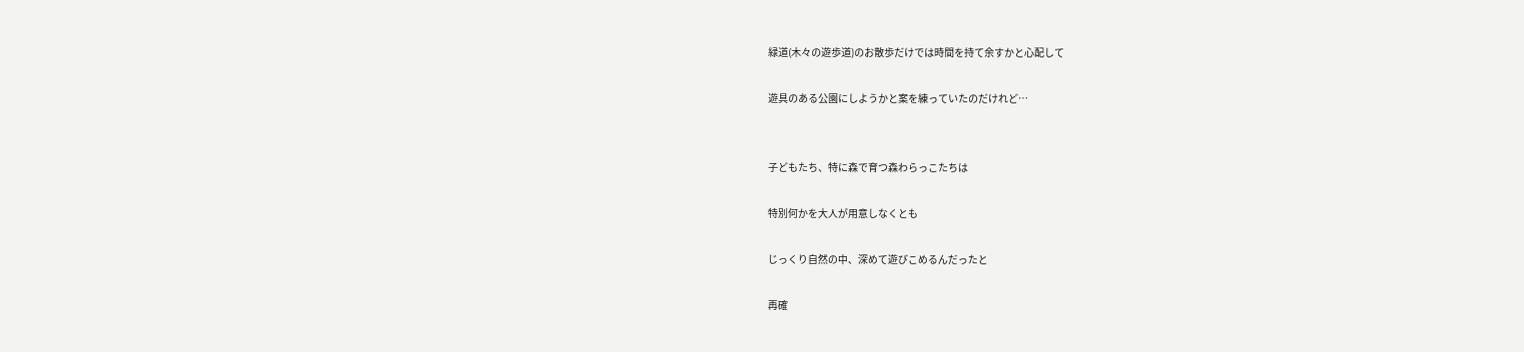緑道(木々の遊歩道)のお散歩だけでは時間を持て余すかと心配して

遊具のある公園にしようかと案を練っていたのだけれど…


子どもたち、特に森で育つ森わらっこたちは

特別何かを大人が用意しなくとも

じっくり自然の中、深めて遊びこめるんだったと

再確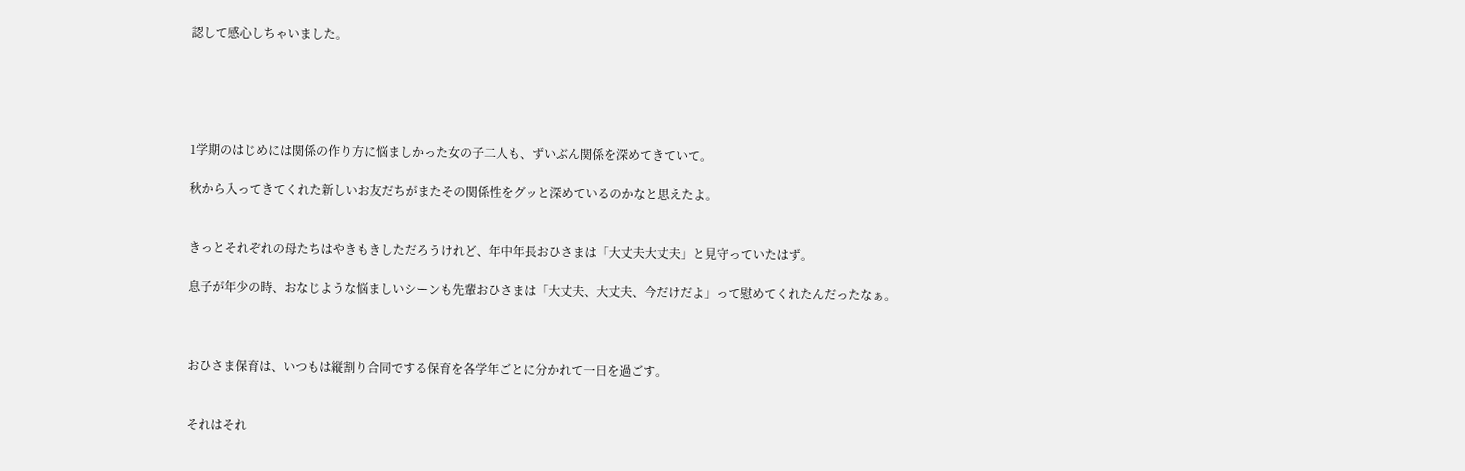認して感心しちゃいました。





1学期のはじめには関係の作り方に悩ましかった女の子二人も、ずいぶん関係を深めてきていて。

秋から入ってきてくれた新しいお友だちがまたその関係性をグッと深めているのかなと思えたよ。


きっとそれぞれの母たちはやきもきしただろうけれど、年中年長おひさまは「大丈夫大丈夫」と見守っていたはず。

息子が年少の時、おなじような悩ましいシーンも先輩おひさまは「大丈夫、大丈夫、今だけだよ」って慰めてくれたんだったなぁ。



おひさま保育は、いつもは縦割り合同でする保育を各学年ごとに分かれて一日を過ごす。


それはそれ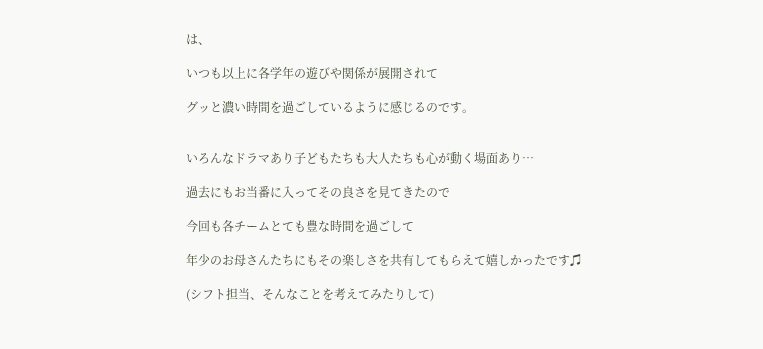は、

いつも以上に各学年の遊びや関係が展開されて

グッと濃い時間を過ごしているように感じるのです。


いろんなドラマあり子どもたちも大人たちも心が動く場面あり…

過去にもお当番に入ってその良さを見てきたので

今回も各チームとても豊な時間を過ごして

年少のお母さんたちにもその楽しさを共有してもらえて嬉しかったです♫

(シフト担当、そんなことを考えてみたりして)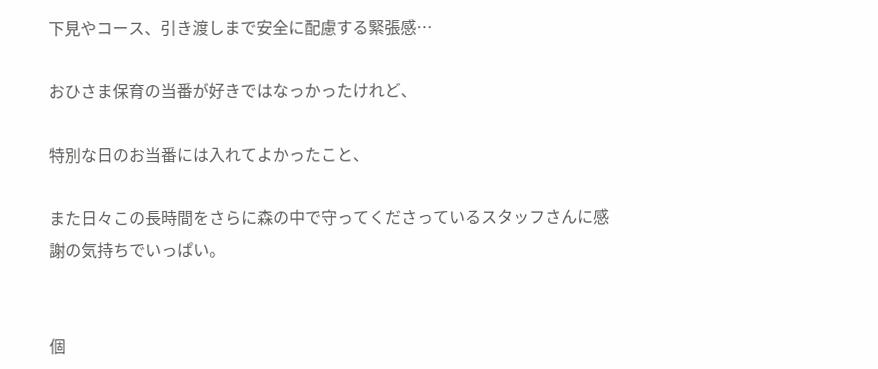下見やコース、引き渡しまで安全に配慮する緊張感…

おひさま保育の当番が好きではなっかったけれど、

特別な日のお当番には入れてよかったこと、

また日々この長時間をさらに森の中で守ってくださっているスタッフさんに感謝の気持ちでいっぱい。


個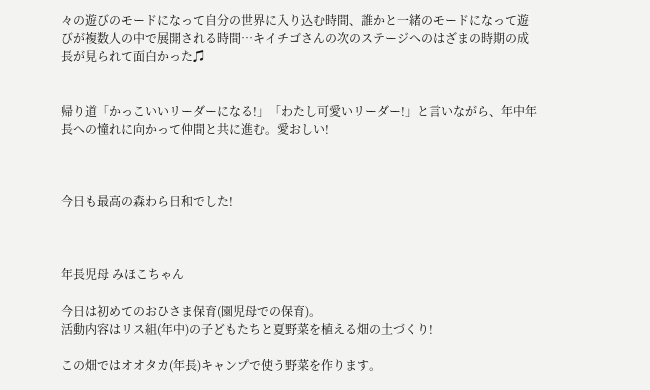々の遊びのモードになって自分の世界に入り込む時間、誰かと一緒のモードになって遊びが複数人の中で展開される時間…キイチゴさんの次のステージへのはざまの時期の成長が見られて面白かった♫


帰り道「かっこいいリーダーになる!」「わたし可愛いリーダー!」と言いながら、年中年長への憧れに向かって仲間と共に進む。愛おしい!



今日も最高の森わら日和でした!



年長児母 みほこちゃん

今日は初めてのおひさま保育(園児母での保育)。
活動内容はリス組(年中)の子どもたちと夏野菜を植える畑の土づくり!

この畑ではオオタカ(年長)キャンプで使う野菜を作ります。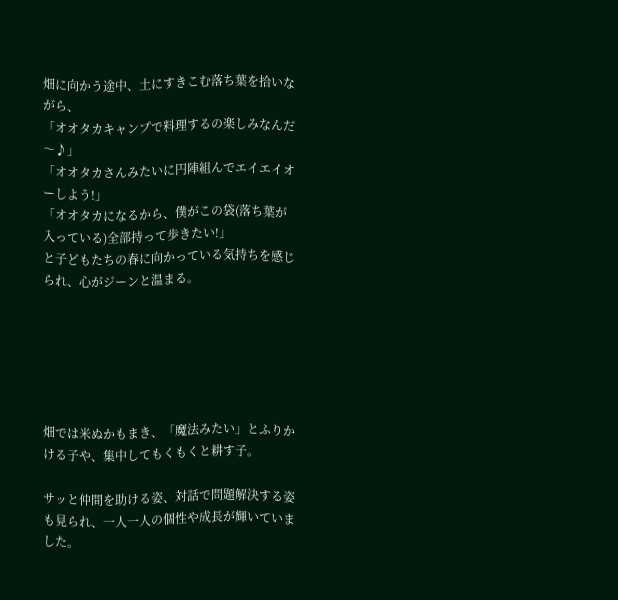畑に向かう途中、土にすきこむ落ち葉を拾いながら、
「オオタカキャンプで料理するの楽しみなんだ〜♪」
「オオタカさんみたいに円陣組んでエイエイオーしよう!」
「オオタカになるから、僕がこの袋(落ち葉が入っている)全部持って歩きたい!」
と子どもたちの春に向かっている気持ちを感じられ、心がジーンと温まる。






畑では米ぬかもまき、「魔法みたい」とふりかける子や、集中してもくもくと耕す子。

サッと仲間を助ける姿、対話で問題解決する姿も見られ、一人一人の個性や成長が輝いていました。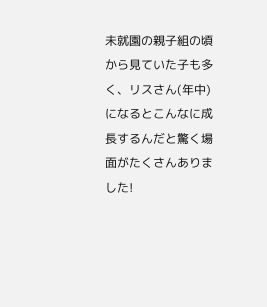未就園の親子組の頃から見ていた子も多く、リスさん(年中)になるとこんなに成長するんだと驚く場面がたくさんありました!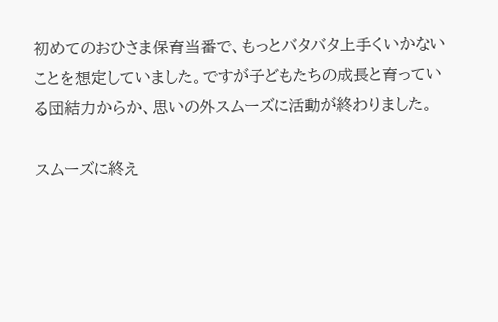初めてのおひさま保育当番で、もっとバタバタ上手くいかないことを想定していました。ですが子どもたちの成長と育っている団結力からか、思いの外スムーズに活動が終わりました。

スムーズに終え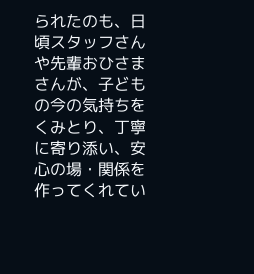られたのも、日頃スタッフさんや先輩おひさまさんが、子どもの今の気持ちをくみとり、丁寧に寄り添い、安心の場・関係を作ってくれてい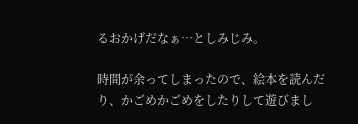るおかげだなぁ…としみじみ。

時間が余ってしまったので、絵本を読んだり、かごめかごめをしたりして遊びまし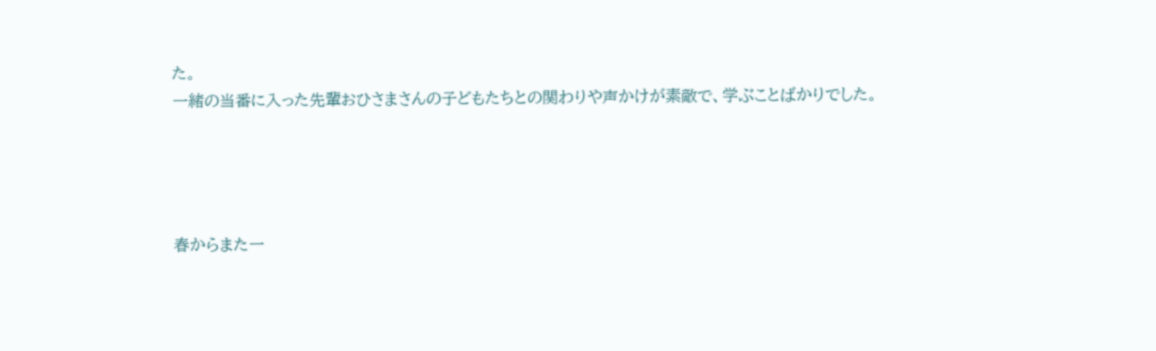た。
一緒の当番に入った先輩おひさまさんの子どもたちとの関わりや声かけが素敵で、学ぶことばかりでした。




春からまた一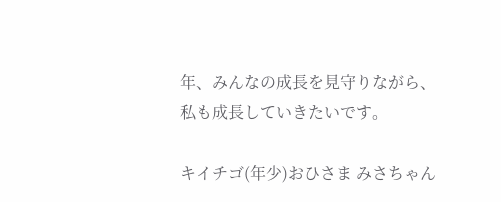年、みんなの成長を見守りながら、私も成長していきたいです。

キイチゴ(年少)おひさま みさちゃん